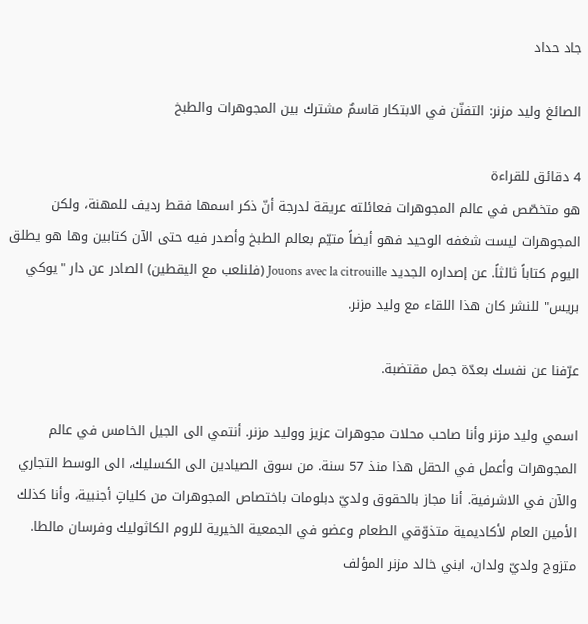جاد حداد

الصائغ وليد مزنر: التفنّن في الابتكار قاسمٌ مشترك بين المجوهرات والطبخ

4 دقائق للقراءة
هو متخصّص في عالم المجوهرات فعائلته عريقة لدرجة أنّ ذكر اسمها فقط رديف للمهنة، ولكن المجوهرات ليست شغفه الوحيد فهو أيضاً متيّم بعالم الطبخ وأصدر فيه حتى الآن كتابين وها هو يطلق اليوم كتاباً ثالثاً. عن إصداره الجديد Jouons avec la citrouille (فلنلعب مع اليقطين) الصادر عن دار "يوكي بريس" للنشر كان هذا اللقاء مع وليد مزنر.

عرّفنا عن نفسك بعدّة جمل مقتضبة.

اسمي وليد مزنر وأنا صاحب محلات مجوهرات عزيز ووليد مزنر. أنتمي الى الجيل الخامس في عالم المجوهرات وأعمل في الحقل هذا منذ 57 سنة. من سوق الصيادين الى الكسليك، الى الوسط التجاري والآن في الاشرفية. أنا مجاز بالحقوق ولديّ دبلومات باختصاص المجوهرات من كلياتٍ أجنبية، وأنا كذلك الأمين العام لأكاديمية متذوّقي الطعام وعضو في الجمعية الخيرية للروم الكاثوليك وفرسان مالطا. متزوج ولديّ ولدان، ابني خالد مزنر المؤلف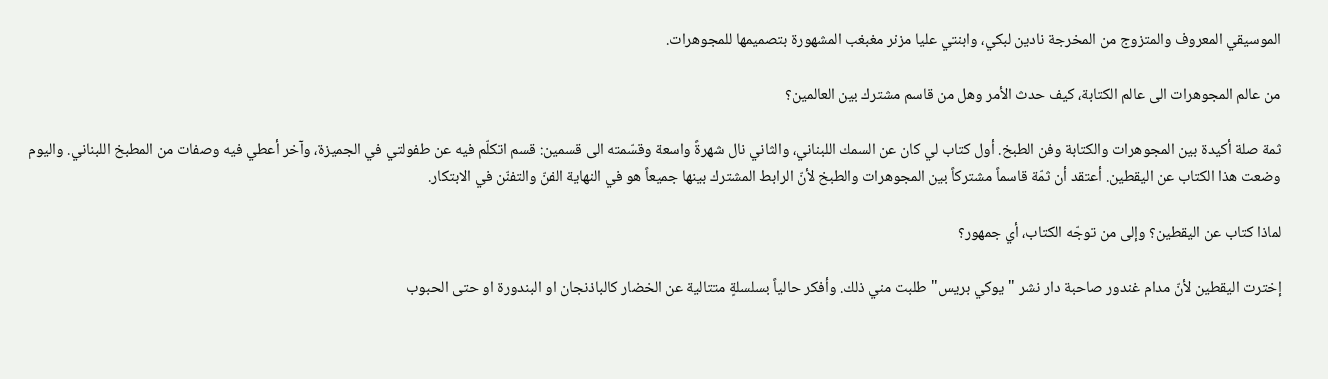الموسيقي المعروف والمتزوج من المخرجة نادين لبكي، وابنتي عليا مزنر مغبغب المشهورة بتصميمها للمجوهرات.

من عالم المجوهرات الى عالم الكتابة، كيف حدث الأمر وهل من قاسم مشترك بين العالمين؟

ثمة صلة أكيدة بين المجوهرات والكتابة وفن الطبخ. أول كتاب لي كان عن السمك اللبناني، والثاني نال شهرةً واسعة وقسّمته الى قسمين: قسم اتكلّم فيه عن طفولتي في الجميزة، وآخر أعطي فيه وصفات من المطبخ اللبناني. واليوم وضعت هذا الكتاب عن اليقطين. أعتقد أن ثمّة قاسماً مشتركاً بين المجوهرات والطبخ لأنّ الرابط المشترك بينها جميعاً هو في النهاية الفنّ والتفنّن في الابتكار.

لماذا كتاب عن اليقطين؟ وإلى من توجّه الكتاب، أي جمهور؟

إخترت اليقطين لأنّ مدام غندور صاحبة دار نشر "يوكي بريس" طلبت مني ذلك. وأفكر حالياً بسلسلةٍ متتالية عن الخضار كالباذنجان او البندورة او حتى الحبوب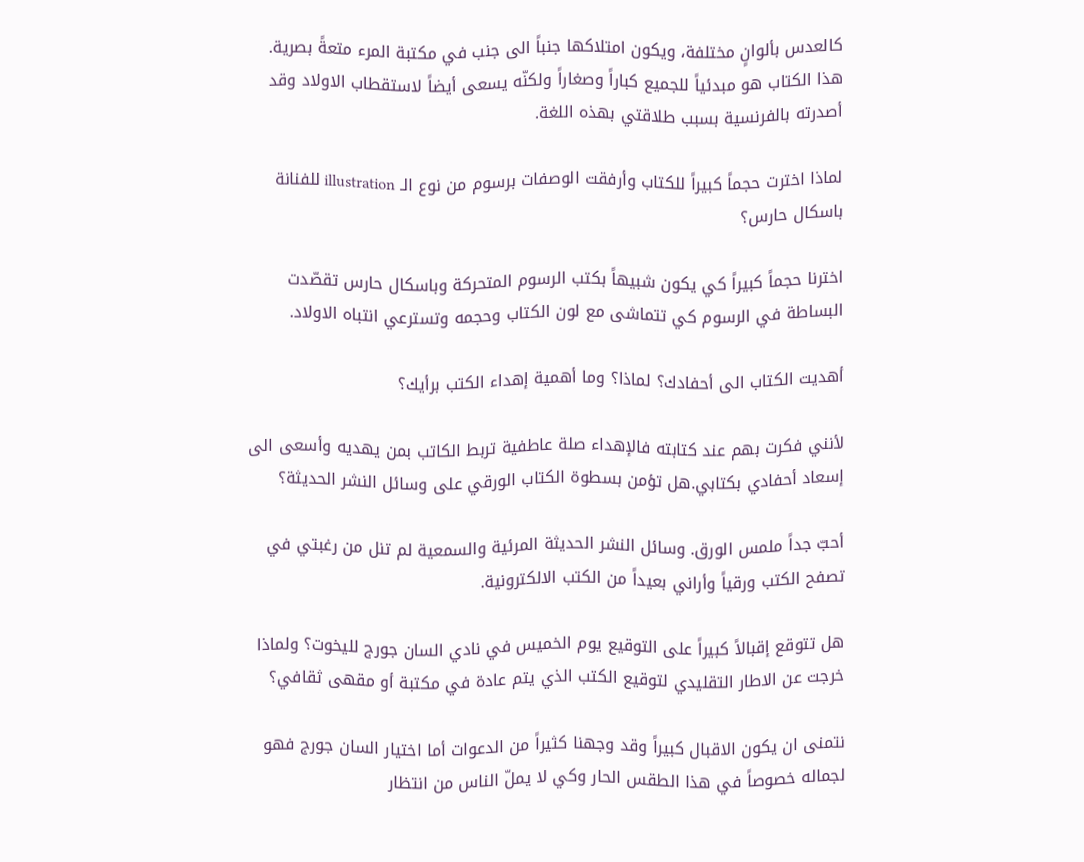كالعدس بألوانٍ مختلفة، ويكون امتلاكها جنباً الى جنب في مكتبة المرء متعةً بصرية. هذا الكتاب هو مبدئياً للجميع كباراً وصغاراً ولكنّه يسعى أيضاً لاستقطاب الاولاد وقد أصدرته بالفرنسية بسبب طلاقتي بهذه اللغة.

لماذا اخترت حجماً كبيراً للكتاب وأرفقت الوصفات برسوم من نوع الـ illustration للفنانة باسكال حارس؟

اخترنا حجماً كبيراً كي يكون شبيهاً بكتب الرسوم المتحركة وباسكال حارس تقصّدت البساطة في الرسوم كي تتماشى مع لون الكتاب وحجمه وتسترعي انتباه الاولاد.

أهديت الكتاب الى أحفادك؟ لماذا؟ وما أهمية إهداء الكتب برأيك؟

لأنني فكرت بهم عند كتابته فالإهداء صلة عاطفية تربط الكاتب بمن يهديه وأسعى الى إسعاد أحفادي بكتابي.هل تؤمن بسطوة الكتاب الورقي على وسائل النشر الحديثة؟

أحبّ جداً ملمس الورق. وسائل النشر الحديثة المرئية والسمعية لم تنل من رغبتي في تصفح الكتب ورقياً وأراني بعيداً من الكتب الالكترونية.

هل تتوقع إقبالاً كبيراً على التوقيع يوم الخميس في نادي السان جورج لليخوت؟ ولماذا خرجت عن الاطار التقليدي لتوقيع الكتب الذي يتم عادة في مكتبة أو مقهى ثقافي؟

نتمنى ان يكون الاقبال كبيراً وقد وجهنا كثيراً من الدعوات أما اختيار السان جورج فهو لجماله خصوصاً في هذا الطقس الحار وكي لا يملّ الناس من انتظار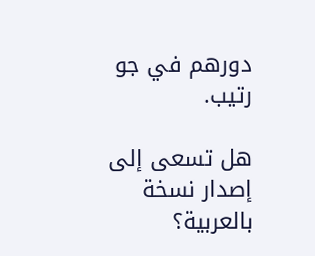دورهم في جو رتيب.

هل تسعى إلى إصدار نسخة بالعربية؟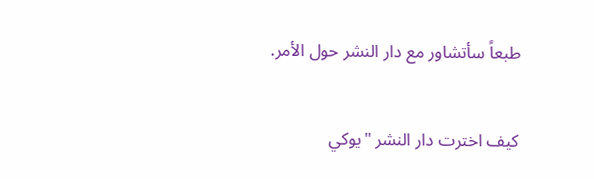طبعاً سأتشاور مع دار النشر حول الأمر.

كيف اخترت دار النشر "يوكي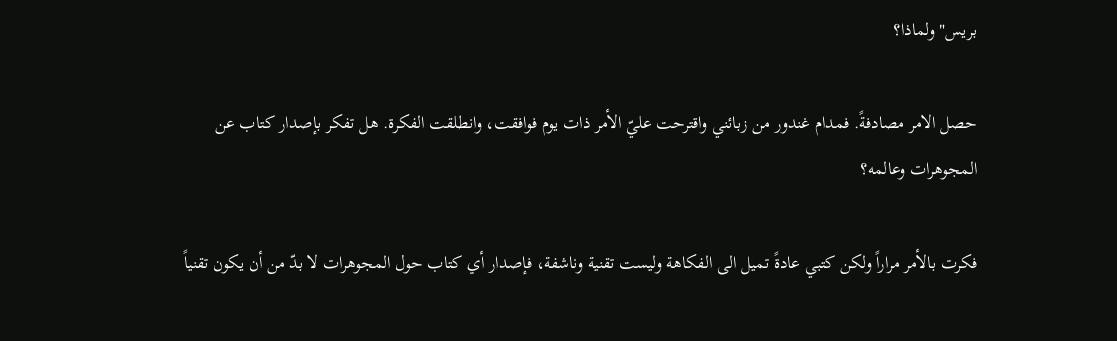بريس" ولماذا؟

حصل الامر مصادفةً. فمدام غندور من زبائني واقترحت عليّ الأمر ذات يوم فوافقت، وانطلقت الفكرة. هل تفكر بإصدار كتاب عن المجوهرات وعالمه؟

فكرت بالأمر مراراً ولكن كتبي عادةً تميل الى الفكاهة وليست تقنية وناشفة، فإصدار أي كتاب حول المجوهرات لا بدّ من أن يكون تقنياً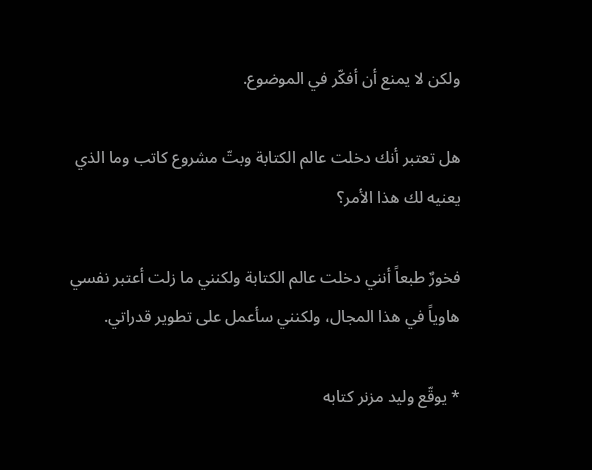ولكن لا يمنع أن أفكّر في الموضوع.

هل تعتبر أنك دخلت عالم الكتابة وبتّ مشروع كاتب وما الذي يعنيه لك هذا الأمر؟

فخورٌ طبعاً أنني دخلت عالم الكتابة ولكنني ما زلت أعتبر نفسي هاوياً في هذا المجال، ولكنني سأعمل على تطوير قدراتي.

* يوقّع وليد مزنر كتابه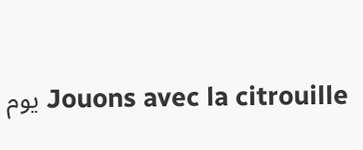Jouons avec la citrouille يوم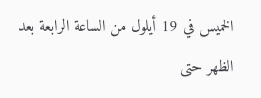الخميس في 19 أيلول من الساعة الرابعة بعد الظهر حتى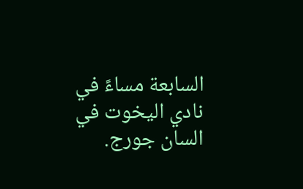السابعة مساءً في نادي اليخوت في السان جورج.